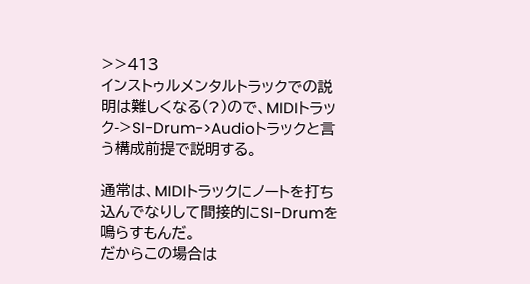>>413
インストゥルメンタルトラックでの説明は難しくなる(?)ので、MIDIトラック->SI-Drum->Audioトラックと言う構成前提で説明する。

通常は、MIDIトラックにノートを打ち込んでなりして間接的にSI-Drumを鳴らすもんだ。
だからこの場合は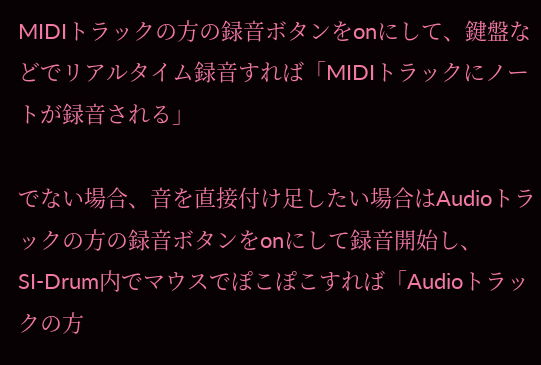MIDIトラックの方の録音ボタンをonにして、鍵盤などでリアルタイム録音すれば「MIDIトラックにノートが録音される」

でない場合、音を直接付け足したい場合はAudioトラックの方の録音ボタンをonにして録音開始し、
SI-Drum内でマウスでぽこぽこすれば「Audioトラックの方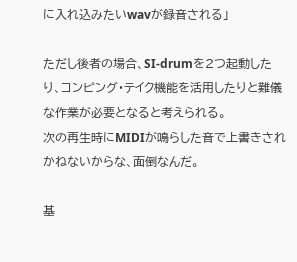に入れ込みたいwavが録音される」

ただし後者の場合、SI-drumを2つ起動したり、コンピング・テイク機能を活用したりと難儀な作業が必要となると考えられる。
次の再生時にMIDIが鳴らした音で上書きされかねないからな、面倒なんだ。

基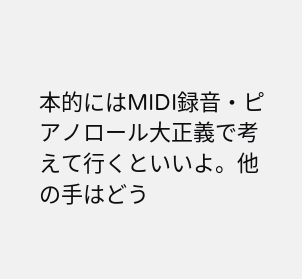本的にはMIDI録音・ピアノロール大正義で考えて行くといいよ。他の手はどう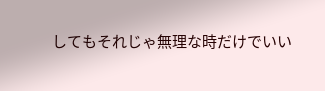してもそれじゃ無理な時だけでいい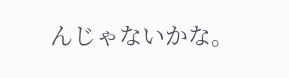んじゃないかな。